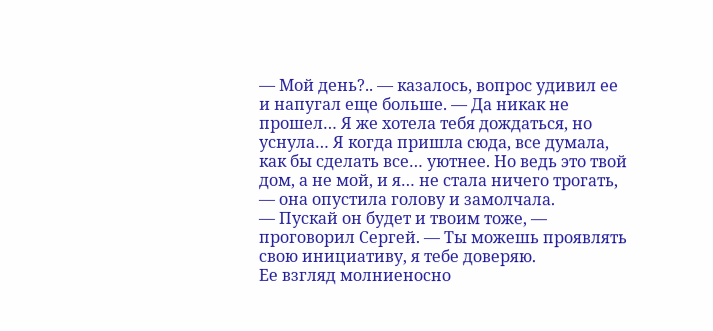— Мой день?.. — казалось, вопрос удивил ее и напугал еще больше. — Да никак не прошел… Я же хотела тебя дождаться, но уснула… Я когда пришла сюда, все думала, как бы сделать все… уютнее. Но ведь это твой дом, а не мой, и я… не стала ничего трогать, — она опустила голову и замолчала.
— Пускай он будет и твоим тоже, — проговорил Сергей. — Ты можешь проявлять свою инициативу, я тебе доверяю.
Ее взгляд молниеносно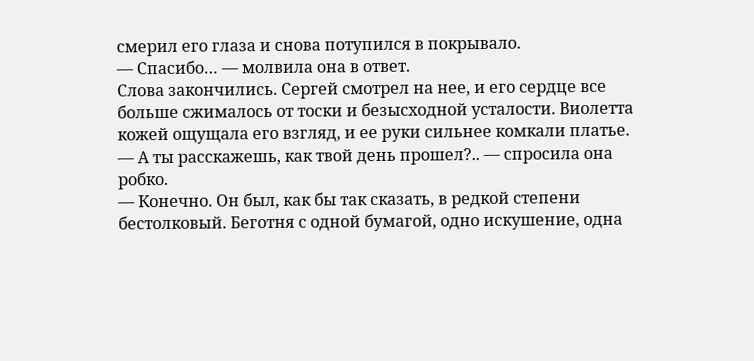смерил его глаза и снова потупился в покрывало.
— Спасибо… — молвила она в ответ.
Слова закончились. Сергей смотрел на нее, и его сердце все больше сжималось от тоски и безысходной усталости. Виолетта кожей ощущала его взгляд, и ее руки сильнее комкали платье.
— А ты расскажешь, как твой день прошел?.. — спросила она робко.
— Конечно. Он был, как бы так сказать, в редкой степени бестолковый. Беготня с одной бумагой, одно искушение, одна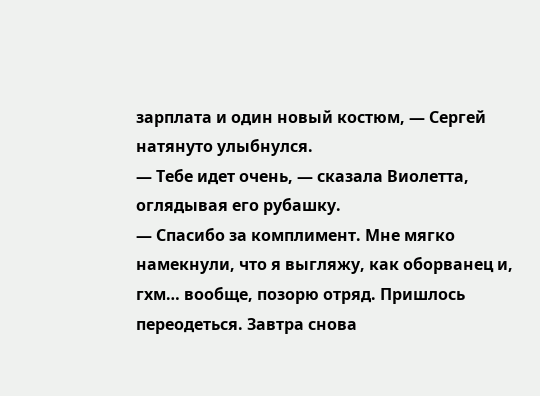зарплата и один новый костюм, — Сергей натянуто улыбнулся.
— Тебе идет очень, — сказала Виолетта, оглядывая его рубашку.
— Спасибо за комплимент. Мне мягко намекнули, что я выгляжу, как оборванец и, гхм… вообще, позорю отряд. Пришлось переодеться. Завтра снова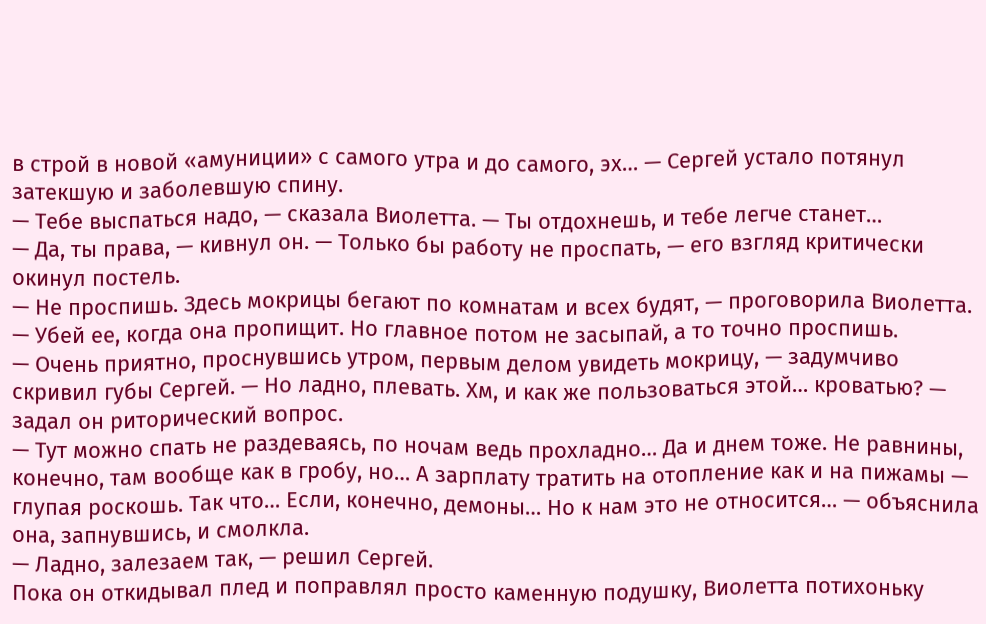в строй в новой «амуниции» с самого утра и до самого, эх… — Сергей устало потянул затекшую и заболевшую спину.
— Тебе выспаться надо, — сказала Виолетта. — Ты отдохнешь, и тебе легче станет…
— Да, ты права, — кивнул он. — Только бы работу не проспать, — его взгляд критически окинул постель.
— Не проспишь. Здесь мокрицы бегают по комнатам и всех будят, — проговорила Виолетта. — Убей ее, когда она пропищит. Но главное потом не засыпай, а то точно проспишь.
— Очень приятно, проснувшись утром, первым делом увидеть мокрицу, — задумчиво скривил губы Сергей. — Но ладно, плевать. Хм, и как же пользоваться этой… кроватью? — задал он риторический вопрос.
— Тут можно спать не раздеваясь, по ночам ведь прохладно… Да и днем тоже. Не равнины, конечно, там вообще как в гробу, но… А зарплату тратить на отопление как и на пижамы — глупая роскошь. Так что… Если, конечно, демоны… Но к нам это не относится… — объяснила она, запнувшись, и смолкла.
— Ладно, залезаем так, — решил Сергей.
Пока он откидывал плед и поправлял просто каменную подушку, Виолетта потихоньку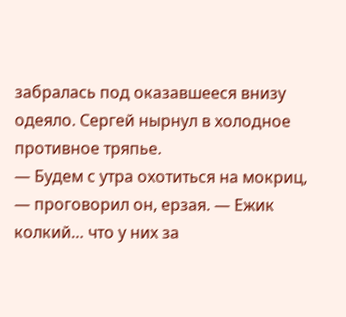забралась под оказавшееся внизу одеяло. Сергей нырнул в холодное противное тряпье.
— Будем с утра охотиться на мокриц, — проговорил он, ерзая. — Ежик колкий… что у них за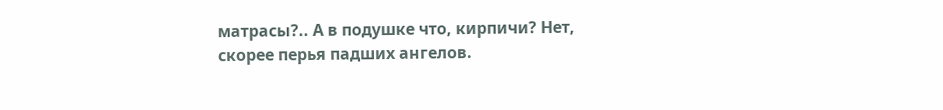матрасы?.. А в подушке что, кирпичи? Нет, скорее перья падших ангелов.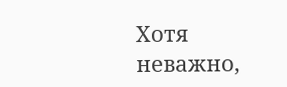Хотя неважно,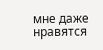мне даже нравятся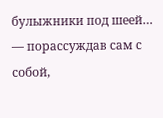булыжники под шеей… — порассуждав сам с собой,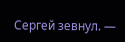Сергей зевнул. —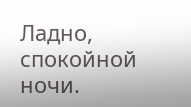Ладно, спокойной ночи.